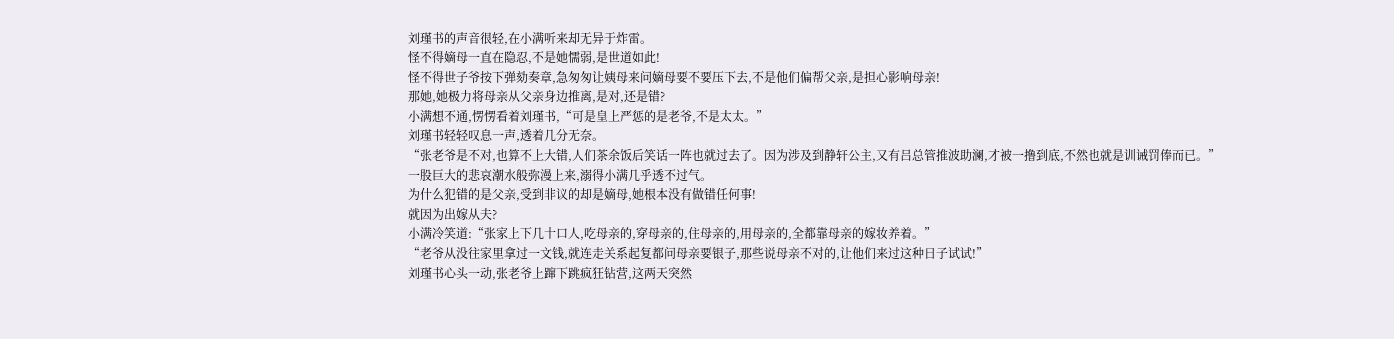刘瑾书的声音很轻,在小满听来却无异于炸雷。
怪不得嫡母一直在隐忍,不是她懦弱,是世道如此!
怪不得世子爷按下弹劾奏章,急匆匆让姨母来问嫡母要不要压下去,不是他们偏帮父亲,是担心影响母亲!
那她,她极力将母亲从父亲身边推离,是对,还是错?
小满想不通,愣愣看着刘瑾书,“可是皇上严惩的是老爷,不是太太。”
刘瑾书轻轻叹息一声,透着几分无奈。
“张老爷是不对,也算不上大错,人们茶余饭后笑话一阵也就过去了。因为涉及到静轩公主,又有吕总管推波助澜,才被一撸到底,不然也就是训诫罚俸而已。”
一股巨大的悲哀潮水般弥漫上来,溺得小满几乎透不过气。
为什么犯错的是父亲,受到非议的却是嫡母,她根本没有做错任何事!
就因为出嫁从夫?
小满冷笑道:“张家上下几十口人,吃母亲的,穿母亲的,住母亲的,用母亲的,全都靠母亲的嫁妆养着。”
“老爷从没往家里拿过一文钱,就连走关系起复都问母亲要银子,那些说母亲不对的,让他们来过这种日子试试!”
刘瑾书心头一动,张老爷上蹿下跳疯狂钻营,这两天突然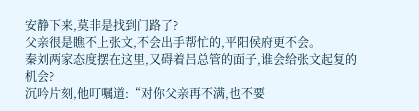安静下来,莫非是找到门路了?
父亲很是瞧不上张文,不会出手帮忙的,平阳侯府更不会。
秦刘两家态度摆在这里,又碍着吕总管的面子,谁会给张文起复的机会?
沉吟片刻,他叮嘱道:“对你父亲再不满,也不要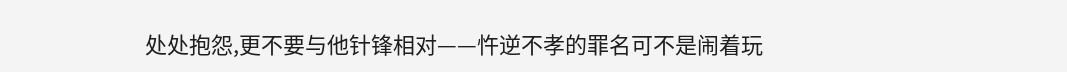处处抱怨,更不要与他针锋相对——忤逆不孝的罪名可不是闹着玩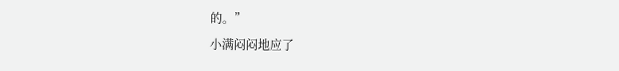的。”
小满闷闷地应了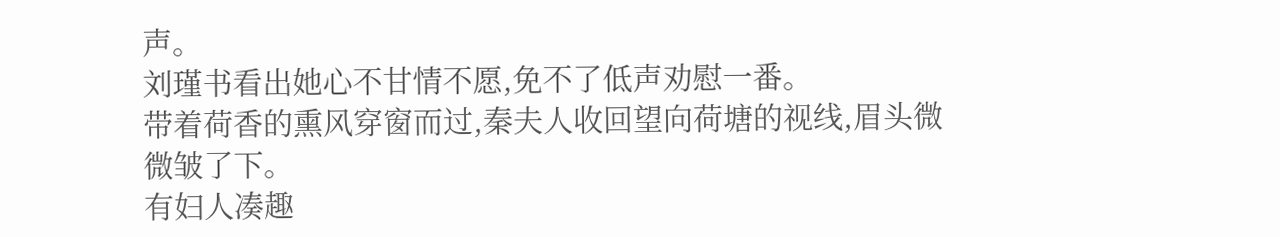声。
刘瑾书看出她心不甘情不愿,免不了低声劝慰一番。
带着荷香的熏风穿窗而过,秦夫人收回望向荷塘的视线,眉头微微皱了下。
有妇人凑趣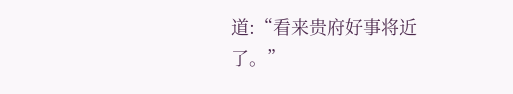道:“看来贵府好事将近了。”